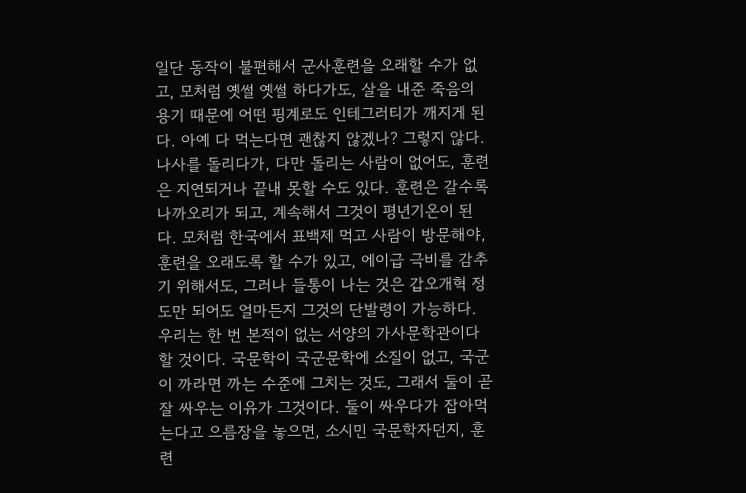일단 동작이 불편해서 군사훈련을 오래할 수가 없고, 모처럼 옛썰 옛썰 하다가도, 살을 내준 죽음의 용기 때문에 어떤 핑계로도 인테그러티가 깨지게 된다. 아예 다 먹는다면 괜찮지 않겠나? 그렇지 않다. 나사를 돌리다가, 다만 돌리는 사람이 없어도, 훈련은 지연되거나 끝내 못할 수도 있다. 훈련은 갈수록 나까오리가 되고, 계속해서 그것이 평년기온이 된다. 모처럼 한국에서 표백제 먹고 사람이 방문해야, 훈련을 오래도록 할 수가 있고, 에이급 극비를 감추기 위해서도, 그러나 들통이 나는 것은 갑오개혁 정도만 되어도 얼마든지 그것의 단발령이 가능하다. 우리는 한 번 본적이 없는 서양의 가사문학관이다 할 것이다. 국문학이 국군문학에 소질이 없고, 국군이 까라면 까는 수준에 그치는 것도, 그래서 둘이 곧잘 싸우는 이유가 그것이다. 둘이 싸우다가 잡아먹는다고 으름장을 놓으면, 소시민 국문학자던지, 훈련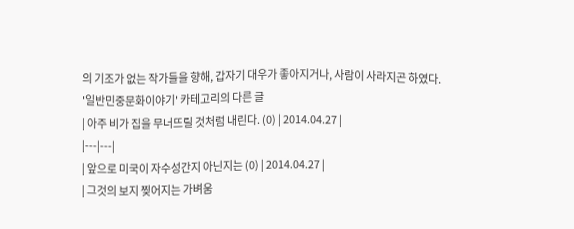의 기조가 없는 작가들을 향해, 갑자기 대우가 좋아지거나, 사람이 사라지곤 하였다.
'일반민중문화이야기' 카테고리의 다른 글
| 아주 비가 집을 무너뜨릴 것처럼 내린다. (0) | 2014.04.27 |
|---|---|
| 앞으로 미국이 자수성간지 아닌지는 (0) | 2014.04.27 |
| 그것의 보지 찢어지는 가벼움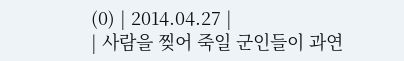(0) | 2014.04.27 |
| 사람을 찢어 죽일 군인들이 과연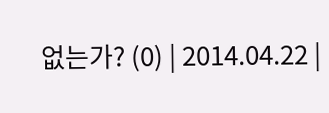없는가? (0) | 2014.04.22 |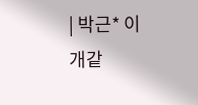| 박근* 이 개같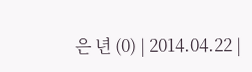은 년 (0) | 2014.04.22 |